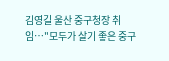김영길 울산 중구청장 취임…"모두가 살기 좋은 중구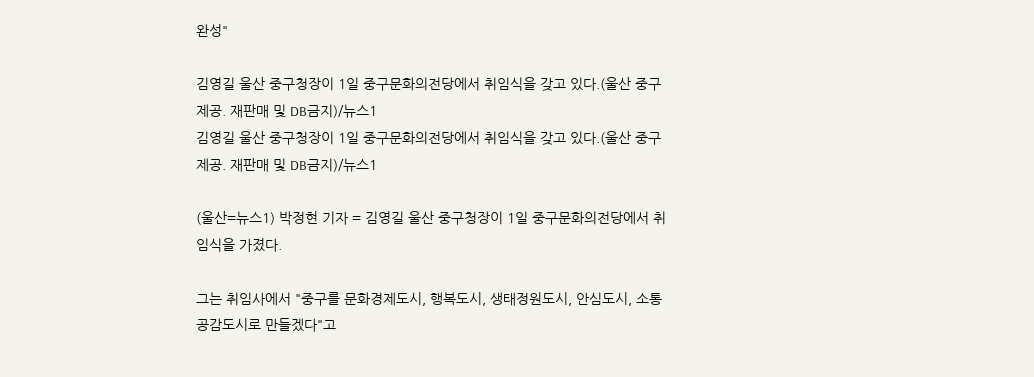완성"

김영길 울산 중구청장이 1일 중구문화의전당에서 취임식을 갖고 있다.(울산 중구 제공. 재판매 및 DB금지)/뉴스1
김영길 울산 중구청장이 1일 중구문화의전당에서 취임식을 갖고 있다.(울산 중구 제공. 재판매 및 DB금지)/뉴스1

(울산=뉴스1) 박정현 기자 = 김영길 울산 중구청장이 1일 중구문화의전당에서 취임식을 가졌다.

그는 취임사에서 "중구를 문화경제도시, 행복도시, 생태정원도시, 안심도시, 소통공감도시로 만들겠다"고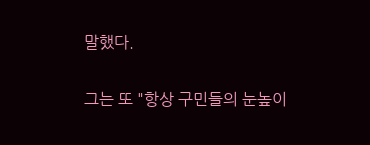말했다.

그는 또 "항상 구민들의 눈높이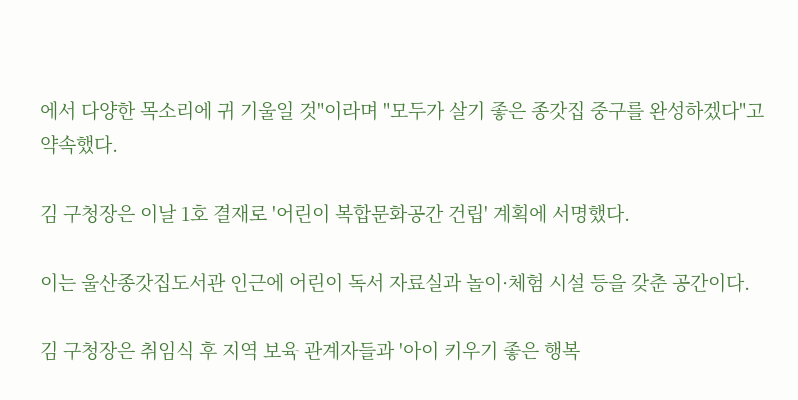에서 다양한 목소리에 귀 기울일 것"이라며 "모두가 살기 좋은 종갓집 중구를 완성하겠다"고 약속했다.

김 구청장은 이날 1호 결재로 '어린이 복합문화공간 건립' 계획에 서명했다.

이는 울산종갓집도서관 인근에 어린이 독서 자료실과 놀이·체험 시설 등을 갖춘 공간이다.

김 구청장은 취임식 후 지역 보육 관계자들과 '아이 키우기 좋은 행복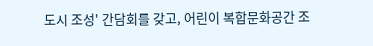도시 조성' 간담회를 갖고, 어린이 복합문화공간 조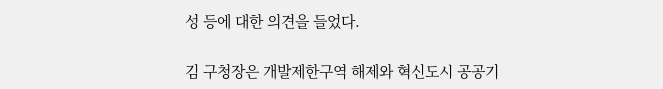성 등에 대한 의견을 들었다.

김 구청장은 개발제한구역 해제와 혁신도시 공공기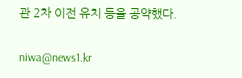관 2차 이전 유치 등을 공약했다.

niwa@news1.kr